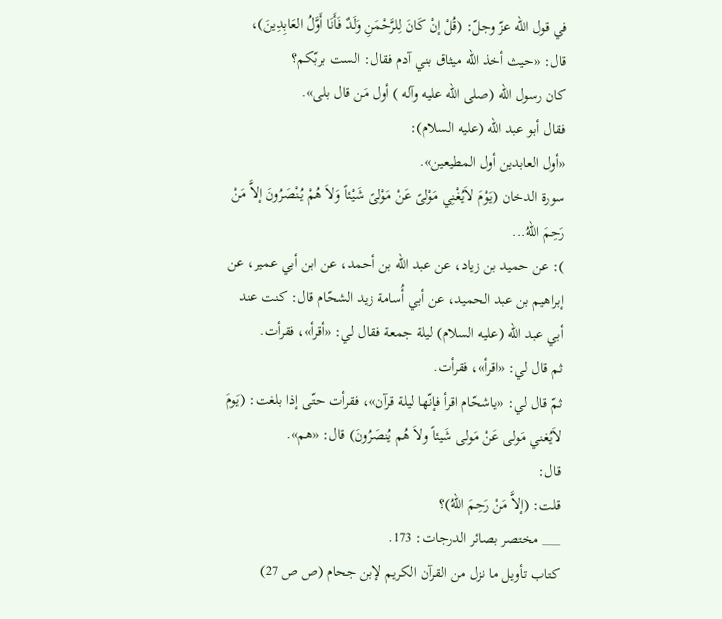في قول الله عزّ وجلّ: (قُلْ إنْ كَانَ لِلرَّحْمَنِ وَلَدٌ فَأَنَا أَوَّلُ العَابِدِينَ)، قال: «حيث أخذ الله ميثاق بني آدم فقال: الست بربّكم؟
كان رسول الله (صلى الله عليه وآله ) أول مَن قال بلى».
فقال أبو عبد الله (عليه السلام):
«أول العابدين أول المطيعين».
سورة الدخان (يَوْمَ لاَيُغْنِي مَوْلىً عَنْ مَوْلىً شَيْئاً وَلاَ هُمْ يُنْصَرُونَ إلاَّ مَنْ رَحِمَ اللهُ...
): عن حميد بن زياد، عن عبد الله بن أحمد، عن ابن أبي عمير، عن إبراهيم بن عبد الحميد، عن أبي أُسامة زيد الشحّام قال: كنت عند أبي عبد الله (عليه السلام) ليلة جمعة فقال لي: «أقرأ»، فقرأت.
ثم قال لي: «اقرأ»، فقرأت.
ثمّ قال لي: «ياشحّام اقرأ فإنّها ليلة قرآن»، فقرأت حتّى إذا بلغت: (يَومَ لاَيُغني مَولى عَنْ مَولى شَيئاً ولاَ هُم يُنصَرُونَ) قال: «هم».
قال:
قلت: (إلاَّ مَنْ رَحِمَ اللهُ)؟
___ مختصر بصائر الدرجات: 173.
كتاب تأويل ما نزل من القرآن الكريم لإبن جحام (ص ص 27)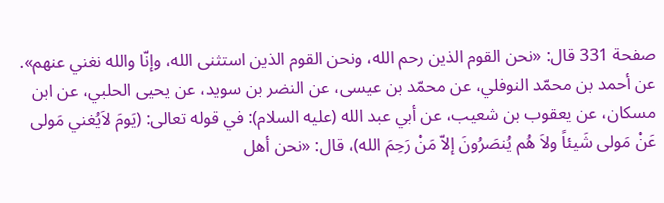صفحة 331 قال: «نحن القوم الذين رحم الله، ونحن القوم الذين استثنى الله، وإنّا والله نغني عنهم».
عن أحمد بن محمّد النوفلي، عن محمّد بن عيسى، عن النضر بن سويد، عن يحيى الحلبي، عن ابن مسكان، عن يعقوب بن شعيب، عن أبي عبد الله (عليه السلام): في قوله تعالى: (يَومَ لاَيُغني مَولى عَنْ مَولى شَيئاً ولاَ هُم يُنصَرُونَ إلاّ مَنْ رَحِمَ الله)، قال: «نحن أهل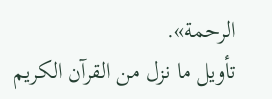الرحمة».
تأويل ما نزل من القرآن الكريم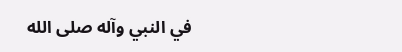في النبي وآله صلى الله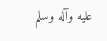عليه وآله وسلم